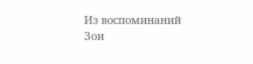Из воспоминаний Зои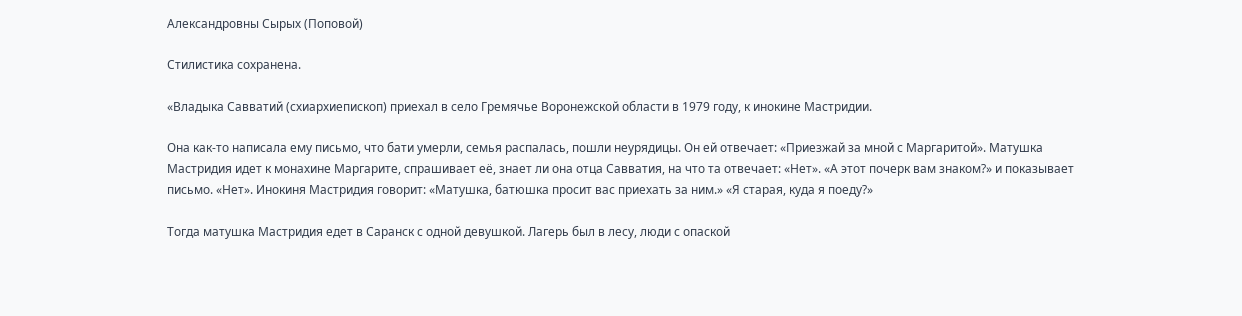Александровны Сырых (Поповой)

Стилистика сохранена.

«Владыка Савватий (схиархиепископ) приехал в село Гремячье Воронежской области в 1979 году, к инокине Мастридии.

Она как-то написала ему письмо, что бати умерли, семья распалась, пошли неурядицы. Он ей отвечает: «Приезжай за мной с Маргаритой». Матушка Мастридия идет к монахине Маргарите, спрашивает её, знает ли она отца Савватия, на что та отвечает: «Нет». «А этот почерк вам знаком?» и показывает письмо. «Нет». Инокиня Мастридия говорит: «Матушка, батюшка просит вас приехать за ним.» «Я старая, куда я поеду?»

Тогда матушка Мастридия едет в Саранск с одной девушкой. Лагерь был в лесу, люди с опаской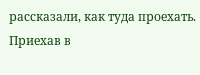рассказали, как туда проехать. Приехав в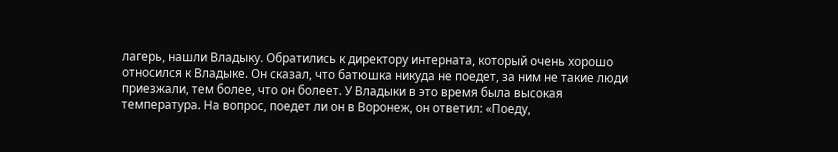лагерь, нашли Владыку. Обратились к директору интерната, который очень хорошо относился к Владыке. Он сказал, что батюшка никуда не поедет, за ним не такие люди приезжали, тем более, что он болеет. У Владыки в это время была высокая температура. На вопрос, поедет ли он в Воронеж, он ответил: «Поеду,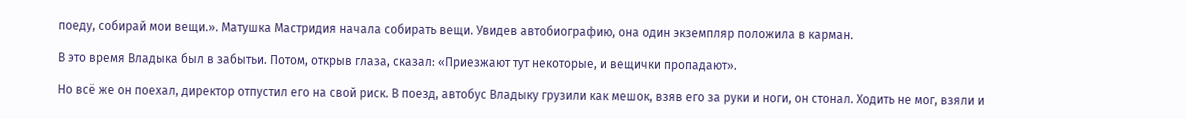поеду, собирай мои вещи.». Матушка Мастридия начала собирать вещи. Увидев автобиографию, она один экземпляр положила в карман.

В это время Владыка был в забытьи. Потом, открыв глаза, сказал: «Приезжают тут некоторые, и вещички пропадают».

Но всё же он поехал, директор отпустил его на свой риск. В поезд, автобус Владыку грузили как мешок, взяв его за руки и ноги, он стонал. Ходить не мог, взяли и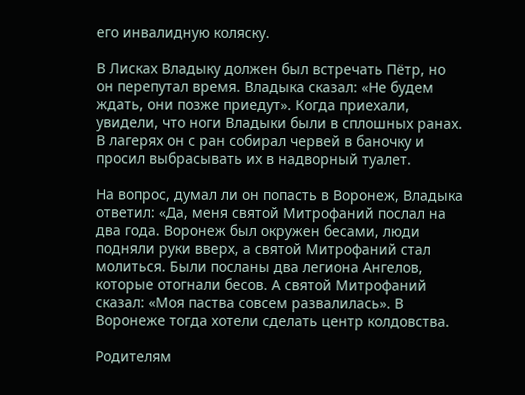его инвалидную коляску.

В Лисках Владыку должен был встречать Пётр, но он перепутал время. Владыка сказал: «Не будем ждать, они позже приедут». Когда приехали, увидели, что ноги Владыки были в сплошных ранах. В лагерях он с ран собирал червей в баночку и просил выбрасывать их в надворный туалет.

На вопрос, думал ли он попасть в Воронеж, Владыка ответил: «Да, меня святой Митрофаний послал на два года. Воронеж был окружен бесами, люди подняли руки вверх, а святой Митрофаний стал молиться. Были посланы два легиона Ангелов, которые отогнали бесов. А святой Митрофаний сказал: «Моя паства совсем развалилась». В Воронеже тогда хотели сделать центр колдовства.

Родителям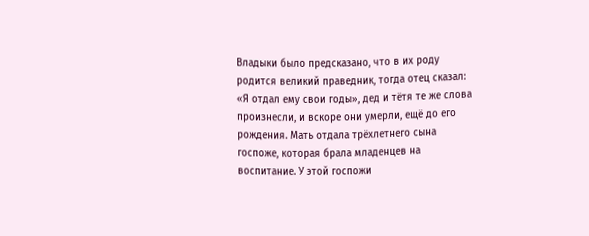Владыки было предсказано, что в их роду родится великий праведник, тогда отец сказал: «Я отдал ему свои годы», дед и тётя те же слова произнесли, и вскоре они умерли, ещё до его рождения. Мать отдала трёхлетнего сына госпоже, которая брала младенцев на воспитание. У этой госпожи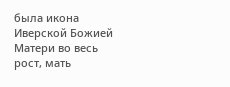была икона Иверской Божией Матери во весь рост, мать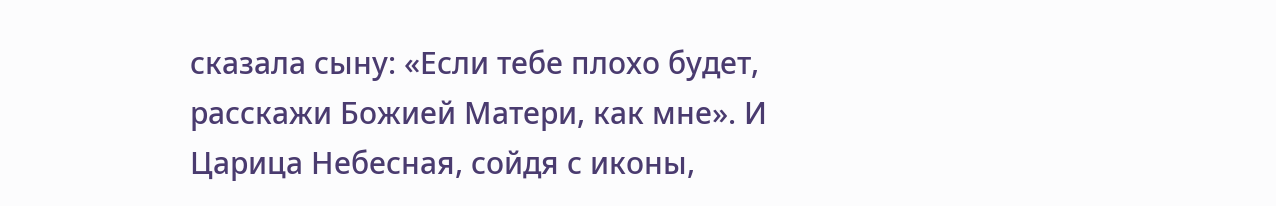сказала сыну: «Если тебе плохо будет, расскажи Божией Матери, как мне». И Царица Небесная, сойдя с иконы,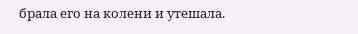брала его на колени и утешала.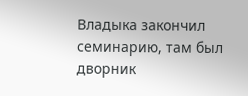Владыка закончил семинарию, там был дворник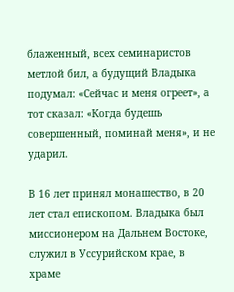блаженный, всех семинаристов метлой бил, а будущий Владыка подумал: «Сейчас и меня огреет», а тот сказал: «Когда будешь совершенный, поминай меня», и не ударил.

В 16 лет принял монашество, в 20 лет стал епископом. Владыка был миссионером на Дальнем Востоке, служил в Уссурийском крае, в храме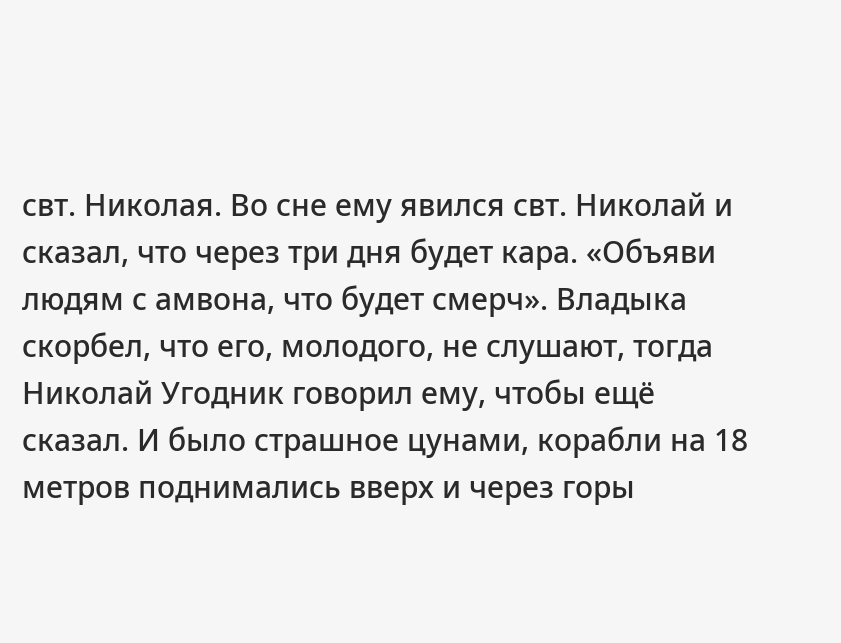свт. Николая. Во сне ему явился свт. Николай и сказал, что через три дня будет кара. «Объяви людям с амвона, что будет смерч». Владыка скорбел, что его, молодого, не слушают, тогда Николай Угодник говорил ему, чтобы ещё сказал. И было страшное цунами, корабли на 18 метров поднимались вверх и через горы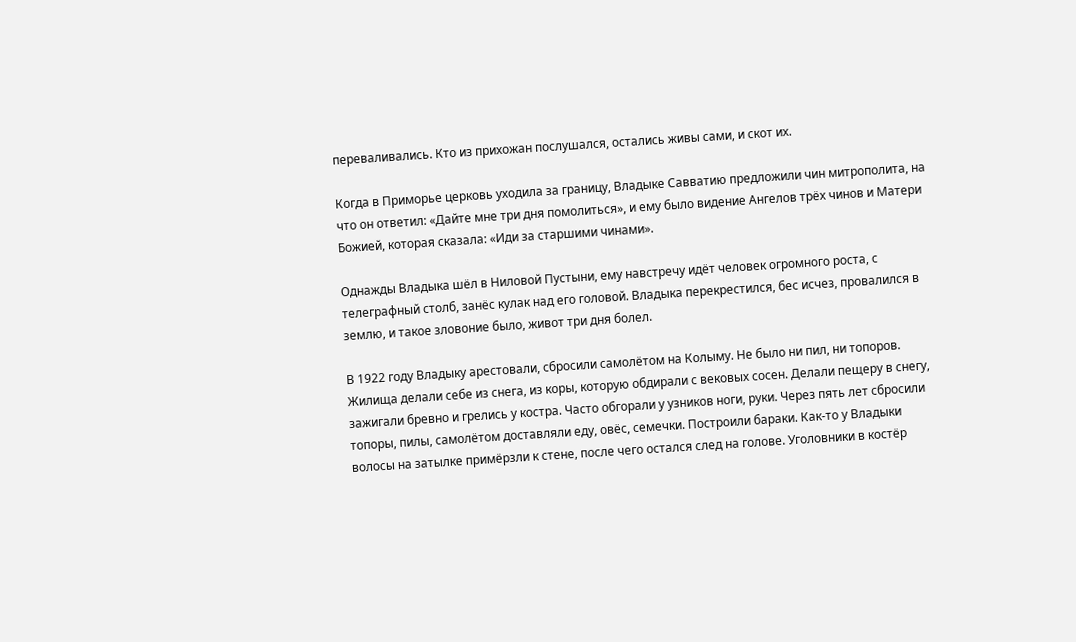переваливались. Кто из прихожан послушался, остались живы сами, и скот их.

Когда в Приморье церковь уходила за границу, Владыке Савватию предложили чин митрополита, на что он ответил: «Дайте мне три дня помолиться», и ему было видение Ангелов трёх чинов и Матери Божией, которая сказала: «Иди за старшими чинами».

Однажды Владыка шёл в Ниловой Пустыни, ему навстречу идёт человек огромного роста, с телеграфный столб, занёс кулак над его головой. Владыка перекрестился, бес исчез, провалился в землю, и такое зловоние было, живот три дня болел.

В 1922 году Владыку арестовали, сбросили самолётом на Колыму. Не было ни пил, ни топоров. Жилища делали себе из снега, из коры, которую обдирали с вековых сосен. Делали пещеру в снегу, зажигали бревно и грелись у костра. Часто обгорали у узников ноги, руки. Через пять лет сбросили топоры, пилы, самолётом доставляли еду, овёс, семечки. Построили бараки. Как-то у Владыки волосы на затылке примёрзли к стене, после чего остался след на голове. Уголовники в костёр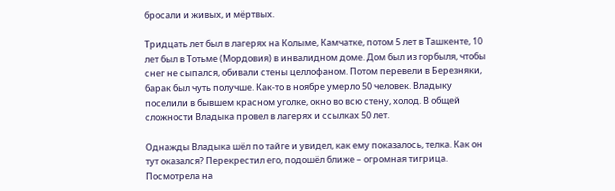бросали и живых, и мёртвых.

Тридцать лет был в лагерях на Колыме, Камчатке, потом 5 лет в Ташкенте, 10 лет был в Тотьме (Мордовия) в инвалидном доме. Дом был из горбыля, чтобы снег не сыпался, обивали стены целлофаном. Потом перевели в Березняки, барак был чуть получше. Как-то в ноябре умерло 50 человек. Владыку поселили в бывшем красном уголке, окно во всю стену, холод. В общей сложности Владыка провел в лагерях и ссылках 50 лет.

Однажды Владыка шёл по тайге и увидел, как ему показалось, телка. Как он тут оказался? Перекрестил его, подошёл ближе – огромная тигрица. Посмотрела на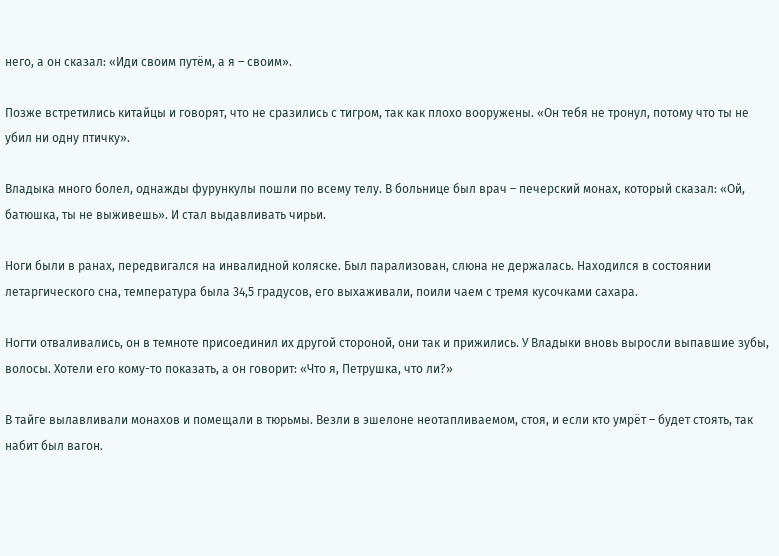него, а он сказал: «Иди своим путём, а я – своим».

Позже встретились китайцы и говорят, что не сразились с тигром, так как плохо вооружены. «Он тебя не тронул, потому что ты не убил ни одну птичку».

Владыка много болел, однажды фурункулы пошли по всему телу. В больнице был врач – печерский монах, который сказал: «Ой, батюшка, ты не выживешь». И стал выдавливать чирьи.

Ноги были в ранах, передвигался на инвалидной коляске. Был парализован, слюна не держалась. Находился в состоянии летаргического сна, температура была 34,5 градусов, его выхаживали, поили чаем с тремя кусочками сахара.

Ногти отваливались, он в темноте присоединил их другой стороной, они так и прижились. У Владыки вновь выросли выпавшие зубы, волосы. Хотели его кому-то показать, а он говорит: «Что я, Петрушка, что ли?»

В тайге вылавливали монахов и помещали в тюрьмы. Везли в эшелоне неотапливаемом, стоя, и если кто умрёт – будет стоять, так набит был вагон.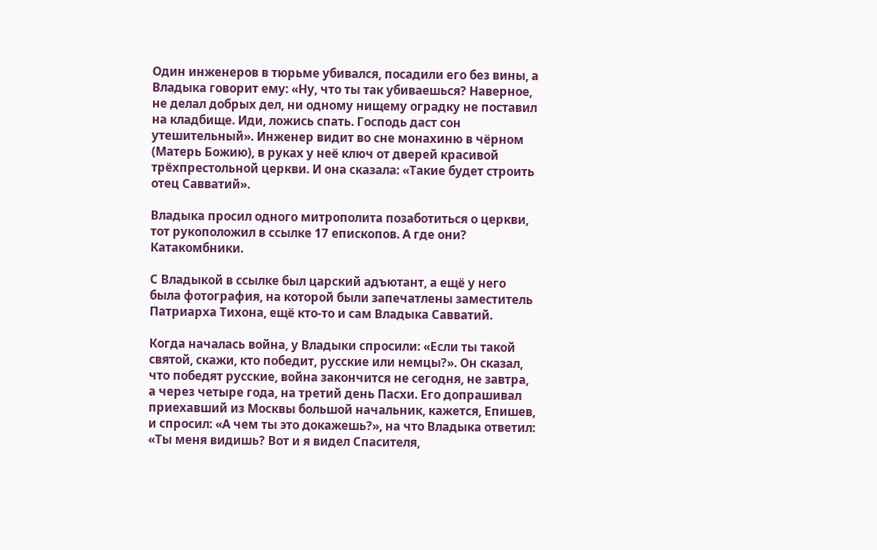Один инженеров в тюрьме убивался, посадили его без вины, а Владыка говорит ему: «Ну, что ты так убиваешься? Наверное, не делал добрых дел, ни одному нищему оградку не поставил на кладбище. Иди, ложись спать. Господь даст сон утешительный». Инженер видит во сне монахиню в чёрном (Матерь Божию), в руках у неё ключ от дверей красивой трёхпрестольной церкви. И она сказала: «Такие будет строить отец Савватий».

Владыка просил одного митрополита позаботиться о церкви, тот рукоположил в ссылке 17 епископов. А где они? Катакомбники.

С Владыкой в ссылке был царский адъютант, а ещё у него была фотография, на которой были запечатлены заместитель Патриарха Тихона, ещё кто-то и сам Владыка Савватий.

Когда началась война, у Владыки спросили: «Если ты такой святой, скажи, кто победит, русские или немцы?». Он сказал, что победят русские, война закончится не сегодня, не завтра, а через четыре года, на третий день Пасхи. Его допрашивал приехавший из Москвы большой начальник, кажется, Епишев, и спросил: «А чем ты это докажешь?», на что Владыка ответил: «Ты меня видишь? Вот и я видел Спасителя,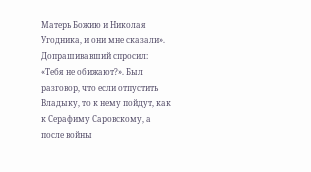Матерь Божию и Николая Угодника, и они мне сказали». Допрашивавший спросил: «Тебя не обижают?». Был разговор, что если отпустить Владыку, то к нему пойдут, как к Серафиму Саровскому, а после войны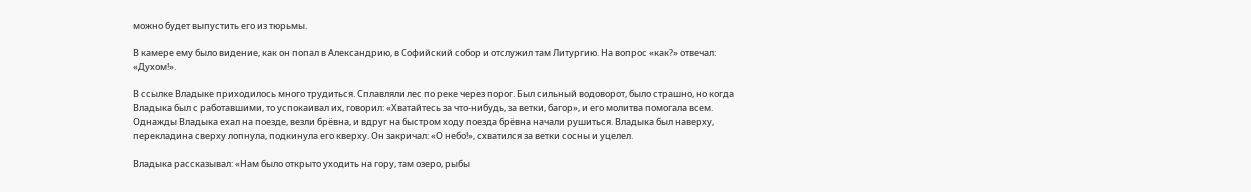можно будет выпустить его из тюрьмы.

В камере ему было видение, как он попал в Александрию, в Софийский собор и отслужил там Литургию. На вопрос «как?» отвечал: «Духом!».

В ссылке Владыке приходилось много трудиться. Сплавляли лес по реке через порог. Был сильный водоворот, было страшно, но когда Владыка был с работавшими, то успокаивал их, говорил: «Хватайтесь за что-нибудь, за ветки, багор», и его молитва помогала всем. Однажды Владыка ехал на поезде, везли брёвна, и вдруг на быстром ходу поезда брёвна начали рушиться. Владыка был наверху, перекладина сверху лопнула, подкинула его кверху. Он закричал: «О небо!», схватился за ветки сосны и уцелел.

Владыка рассказывал: «Нам было открыто уходить на гору, там озеро, рыбы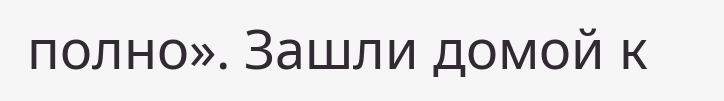полно». Зашли домой к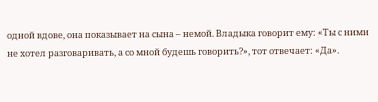одной вдове, она показывает на сына – немой. Владыка говорит ему: «Ты с ними не хотел разговаривать, а со мной будешь говорить?», тот отвечает: «Да».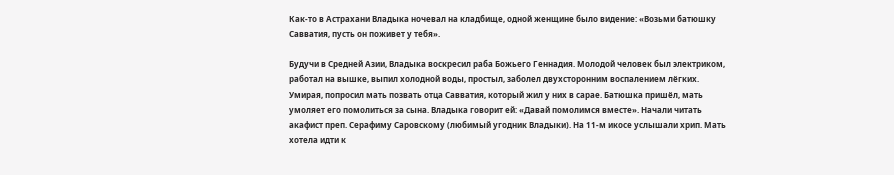Как-то в Астрахани Владыка ночевал на кладбище, одной женщине было видение: «Возьми батюшку Савватия, пусть он поживет у тебя».

Будучи в Средней Азии, Владыка воскресил раба Божьего Геннадия. Молодой человек был электриком, работал на вышке, выпил холодной воды, простыл, заболел двухсторонним воспалением лёгких. Умирая, попросил мать позвать отца Савватия, который жил у них в сарае. Батюшка пришёл, мать умоляет его помолиться за сына. Владыка говорит ей: «Давай помолимся вместе». Начали читать акафист преп. Серафиму Саровскому (любимый угодник Владыки). На 11-м икосе услышали хрип. Мать хотела идти к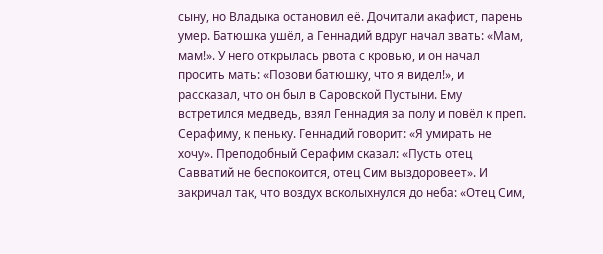сыну, но Владыка остановил её. Дочитали акафист, парень умер. Батюшка ушёл, а Геннадий вдруг начал звать: «Мам, мам!». У него открылась рвота с кровью, и он начал просить мать: «Позови батюшку, что я видел!», и рассказал, что он был в Саровской Пустыни. Ему встретился медведь, взял Геннадия за полу и повёл к преп. Серафиму, к пеньку. Геннадий говорит: «Я умирать не хочу». Преподобный Серафим сказал: «Пусть отец Савватий не беспокоится, отец Сим выздоровеет». И закричал так, что воздух всколыхнулся до неба: «Отец Сим,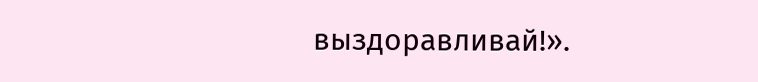выздоравливай!».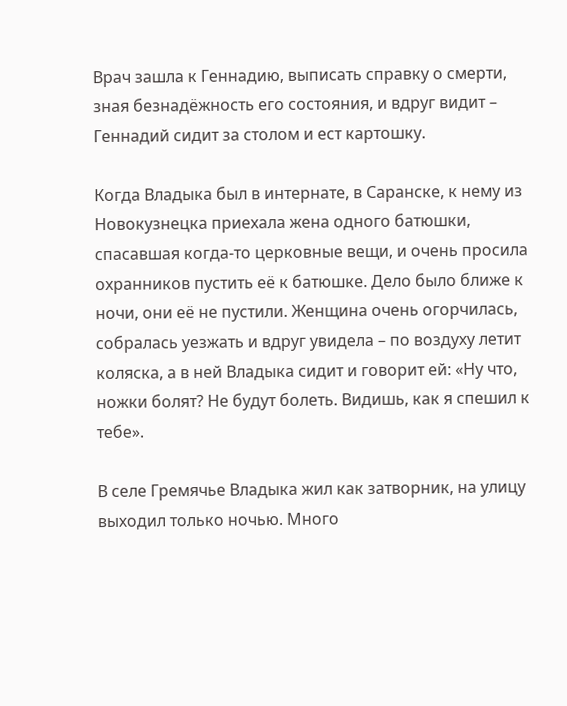Врач зашла к Геннадию, выписать справку о смерти, зная безнадёжность его состояния, и вдруг видит – Геннадий сидит за столом и ест картошку.

Когда Владыка был в интернате, в Саранске, к нему из Новокузнецка приехала жена одного батюшки, спасавшая когда-то церковные вещи, и очень просила охранников пустить её к батюшке. Дело было ближе к ночи, они её не пустили. Женщина очень огорчилась, собралась уезжать и вдруг увидела – по воздуху летит коляска, а в ней Владыка сидит и говорит ей: «Ну что, ножки болят? Не будут болеть. Видишь, как я спешил к тебе».

В селе Гремячье Владыка жил как затворник, на улицу выходил только ночью. Много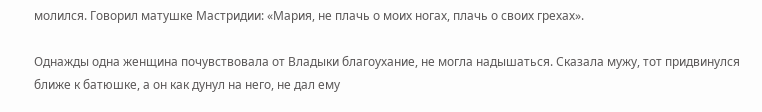молился. Говорил матушке Мастридии: «Мария, не плачь о моих ногах, плачь о своих грехах».

Однажды одна женщина почувствовала от Владыки благоухание, не могла надышаться. Сказала мужу, тот придвинулся ближе к батюшке, а он как дунул на него, не дал ему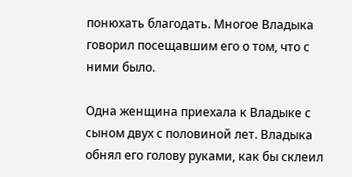понюхать благодать. Многое Владыка говорил посещавшим его о том, что с ними было.

Одна женщина приехала к Владыке с сыном двух с половиной лет. Владыка обнял его голову руками, как бы склеил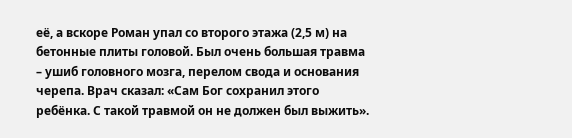её, а вскоре Роман упал со второго этажа (2,5 м) на бетонные плиты головой. Был очень большая травма – ушиб головного мозга, перелом свода и основания черепа. Врач сказал: «Сам Бог сохранил этого ребёнка. С такой травмой он не должен был выжить».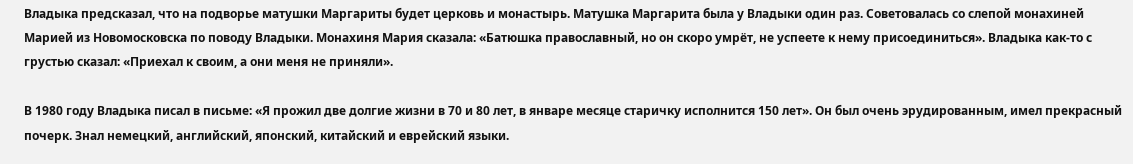Владыка предсказал, что на подворье матушки Маргариты будет церковь и монастырь. Матушка Маргарита была у Владыки один раз. Советовалась со слепой монахиней Марией из Новомосковска по поводу Владыки. Монахиня Мария сказала: «Батюшка православный, но он скоро умрёт, не успеете к нему присоединиться». Владыка как-то с грустью сказал: «Приехал к своим, а они меня не приняли».

В 1980 году Владыка писал в письме: «Я прожил две долгие жизни в 70 и 80 лет, в январе месяце старичку исполнится 150 лет». Он был очень эрудированным, имел прекрасный почерк. Знал немецкий, английский, японский, китайский и еврейский языки.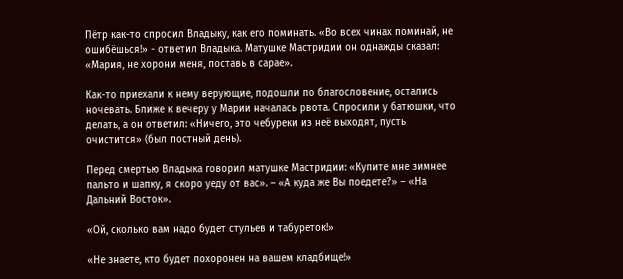Пётр как-то спросил Владыку, как его поминать. «Во всех чинах поминай, не ошибёшься!» - ответил Владыка. Матушке Мастридии он однажды сказал: «Мария, не хорони меня, поставь в сарае».

Как-то приехали к нему верующие, подошли по благословение, остались ночевать. Ближе к вечеру у Марии началась рвота. Спросили у батюшки, что делать, а он ответил: «Ничего, это чебуреки из неё выходят, пусть очистится» (был постный день).

Перед смертью Владыка говорил матушке Мастридии: «Купите мне зимнее пальто и шапку, я скоро уеду от вас». – «А куда же Вы поедете?» – «На Дальний Восток».

«Ой, сколько вам надо будет стульев и табуреток!»

«Не знаете, кто будет похоронен на вашем кладбище!»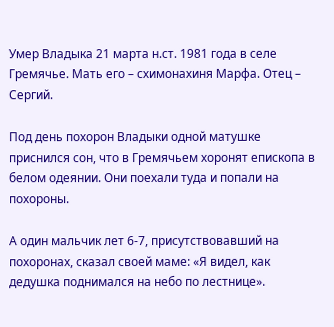Умер Владыка 21 марта н.ст. 1981 года в селе Гремячье. Мать его – схимонахиня Марфа. Отец – Сергий.

Под день похорон Владыки одной матушке приснился сон, что в Гремячьем хоронят епископа в белом одеянии. Они поехали туда и попали на похороны.

А один мальчик лет 6-7, присутствовавший на похоронах, сказал своей маме: «Я видел, как дедушка поднимался на небо по лестнице».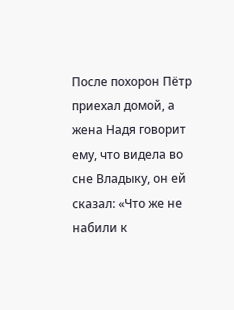После похорон Пётр приехал домой, а жена Надя говорит ему, что видела во сне Владыку, он ей сказал: «Что же не набили к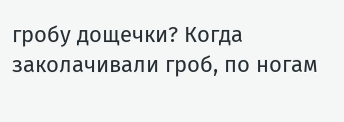гробу дощечки? Когда заколачивали гроб, по ногам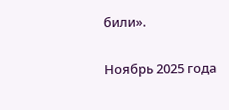били».

Ноябрь 2025 года